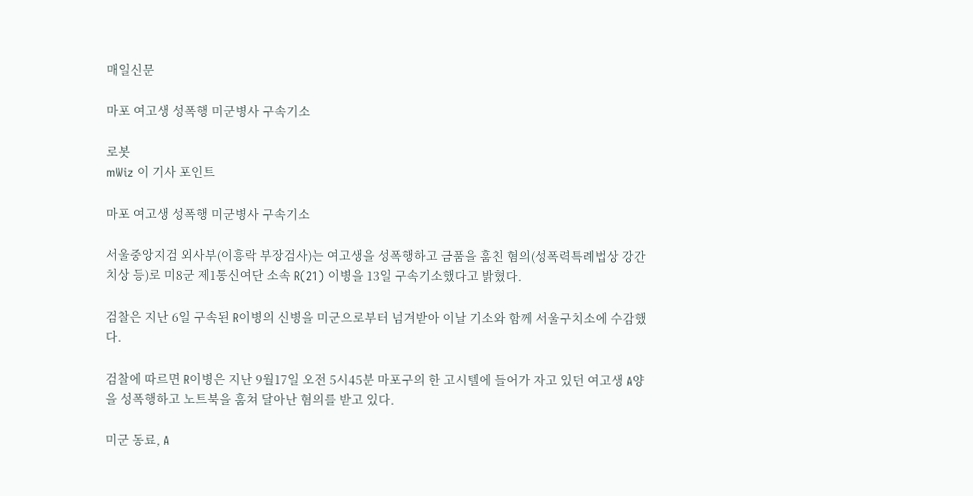매일신문

마포 여고생 성폭행 미군병사 구속기소

로봇
mWiz 이 기사 포인트

마포 여고생 성폭행 미군병사 구속기소

서울중앙지검 외사부(이흥락 부장검사)는 여고생을 성폭행하고 금품을 훔친 혐의(성폭력특례법상 강간치상 등)로 미8군 제1통신여단 소속 R(21) 이병을 13일 구속기소했다고 밝혔다.

검찰은 지난 6일 구속된 R이병의 신병을 미군으로부터 넘겨받아 이날 기소와 함께 서울구치소에 수감했다.

검찰에 따르면 R이병은 지난 9월17일 오전 5시45분 마포구의 한 고시텔에 들어가 자고 있던 여고생 A양을 성폭행하고 노트북을 훔쳐 달아난 혐의를 받고 있다.

미군 동료, A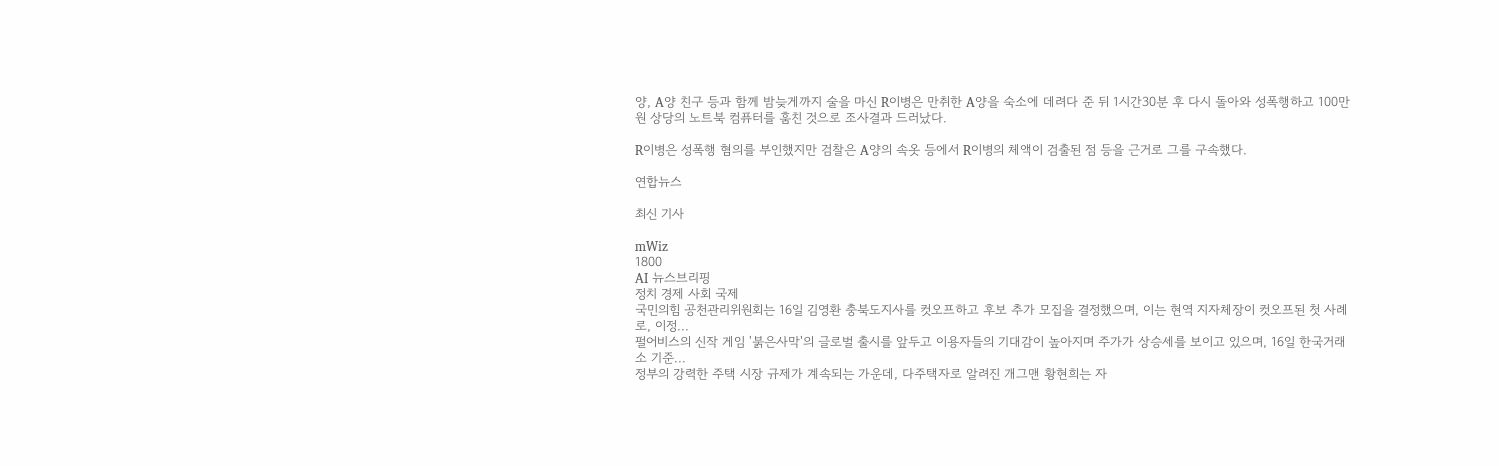양, A양 친구 등과 함께 밤늦게까지 술을 마신 R이병은 만취한 A양을 숙소에 데려다 준 뒤 1시간30분 후 다시 돌아와 성폭행하고 100만원 상당의 노트북 컴퓨터를 훔친 것으로 조사결과 드러났다.

R이병은 성폭행 혐의를 부인했지만 검찰은 A양의 속옷 등에서 R이병의 체액이 검출된 점 등을 근거로 그를 구속했다.

연합뉴스

최신 기사

mWiz
1800
AI 뉴스브리핑
정치 경제 사회 국제
국민의힘 공천관리위원회는 16일 김영환 충북도지사를 컷오프하고 후보 추가 모집을 결정했으며, 이는 현역 지자체장이 컷오프된 첫 사례로, 이정...
펄어비스의 신작 게임 '붉은사막'의 글로벌 출시를 앞두고 이용자들의 기대감이 높아지며 주가가 상승세를 보이고 있으며, 16일 한국거래소 기준...
정부의 강력한 주택 시장 규제가 계속되는 가운데, 다주택자로 알려진 개그맨 황현희는 자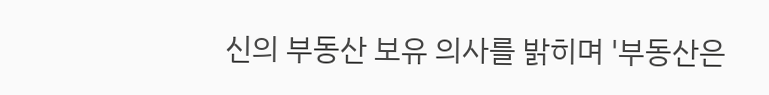신의 부동산 보유 의사를 밝히며 '부동산은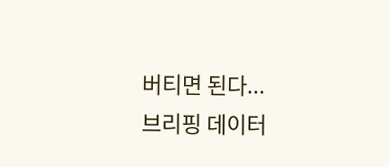버티면 된다...
브리핑 데이터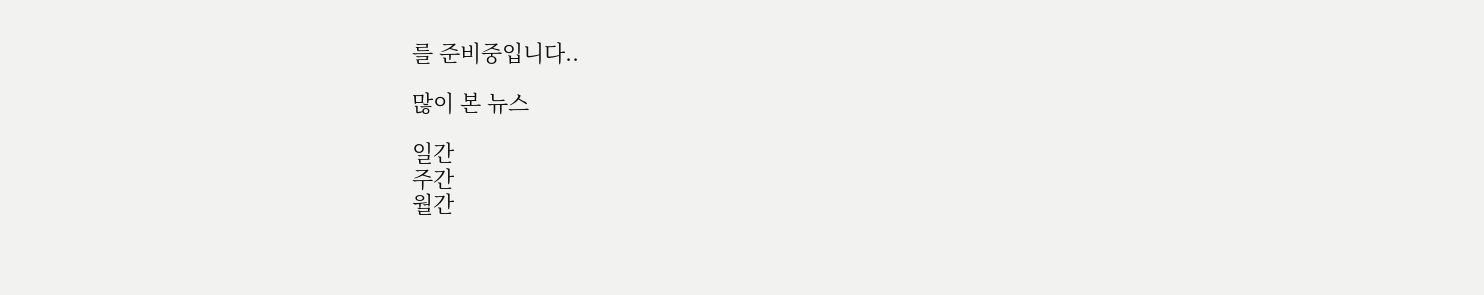를 준비중입니다..

많이 본 뉴스

일간
주간
월간